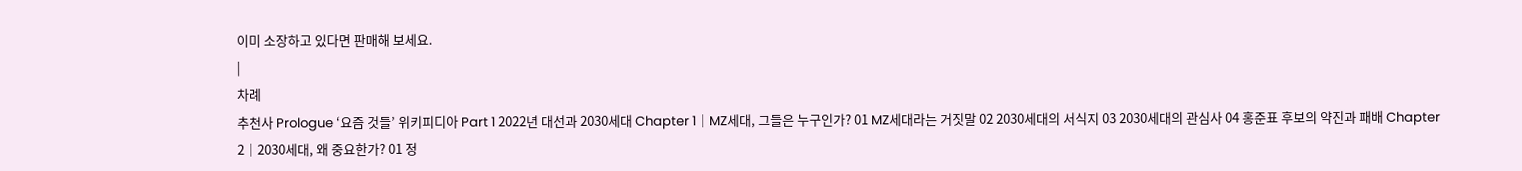이미 소장하고 있다면 판매해 보세요.
|
차례
추천사 Prologue ‘요즘 것들’ 위키피디아 Part 1 2022년 대선과 2030세대 Chapter 1│MZ세대, 그들은 누구인가? 01 MZ세대라는 거짓말 02 2030세대의 서식지 03 2030세대의 관심사 04 홍준표 후보의 약진과 패배 Chapter 2│2030세대, 왜 중요한가? 01 정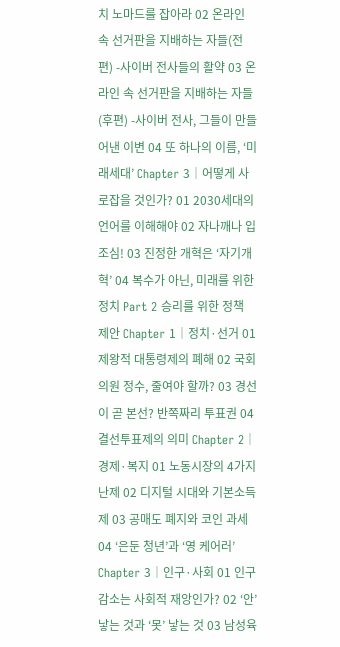치 노마드를 잡아라 02 온라인 속 선거판을 지배하는 자들(전편) -사이버 전사들의 활약 03 온라인 속 선거판을 지배하는 자들(후편) -사이버 전사, 그들이 만들어낸 이변 04 또 하나의 이름, ‘미래세대’ Chapter 3│어떻게 사로잡을 것인가? 01 2030세대의 언어를 이해해야 02 자나깨나 입조심! 03 진정한 개혁은 ‘자기개혁’ 04 복수가 아닌, 미래를 위한 정치 Part 2 승리를 위한 정책 제안 Chapter 1│정치·선거 01 제왕적 대통령제의 폐해 02 국회의원 정수, 줄여야 할까? 03 경선이 곧 본선? 반쪽짜리 투표권 04 결선투표제의 의미 Chapter 2│경제·복지 01 노동시장의 4가지 난제 02 디지털 시대와 기본소득제 03 공매도 폐지와 코인 과세 04 ‘은둔 청년’과 ‘영 케어러’ Chapter 3│인구·사회 01 인구 감소는 사회적 재앙인가? 02 ‘안’ 낳는 것과 ‘못’ 낳는 것 03 남성육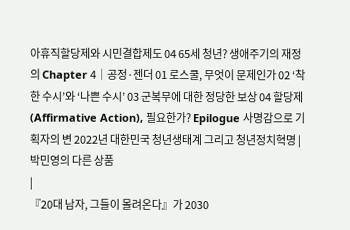아휴직할당제와 시민결합제도 04 65세 청년? 생애주기의 재정의 Chapter 4│공정·젠더 01 로스쿨, 무엇이 문제인가 02 ‘착한 수시’와 ‘나쁜 수시’ 03 군복무에 대한 정당한 보상 04 할당제(Affirmative Action), 필요한가? Epilogue 사명감으로 기획자의 변 2022년 대한민국 청년생태계 그리고 청년정치혁명 |
박민영의 다른 상품
|
『20대 남자, 그들이 몰려온다』가 2030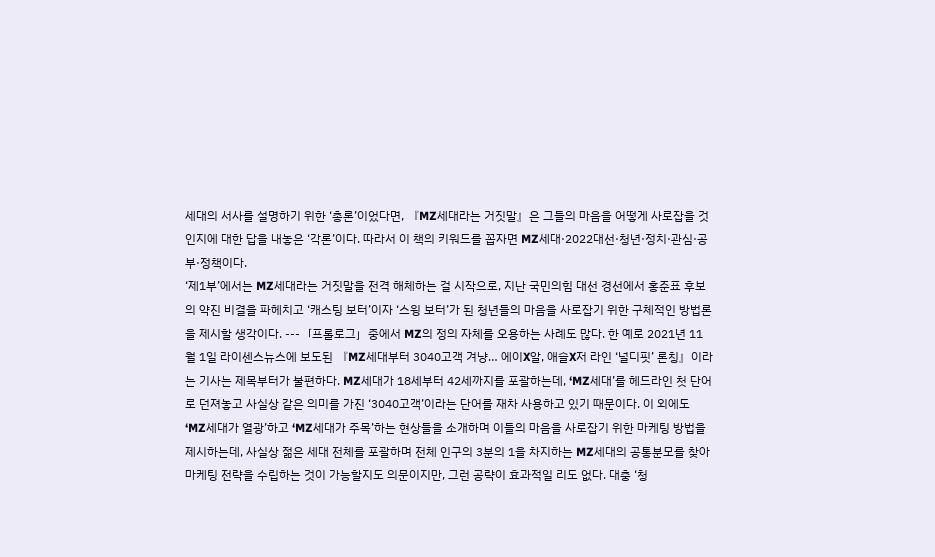세대의 서사를 설명하기 위한 ‘총론’이었다면, 『MZ세대라는 거짓말』은 그들의 마음을 어떻게 사로잡을 것인지에 대한 답을 내놓은 ‘각론’이다. 따라서 이 책의 키워드를 꼽자면 MZ세대·2022대선·청년·정치·관심·공부·정책이다.
‘제1부’에서는 MZ세대라는 거짓말을 전격 해체하는 걸 시작으로, 지난 국민의힘 대선 경선에서 홍준표 후보의 약진 비결을 파헤치고 ‘캐스팅 보터’이자 ‘스윙 보터’가 된 청년들의 마음을 사로잡기 위한 구체적인 방법론을 제시할 생각이다. ---「프롤로그」중에서 MZ의 정의 자체를 오용하는 사례도 많다. 한 예로 2021년 11월 1일 라이센스뉴스에 보도된 『MZ세대부터 3040고객 겨냥… 에이X알, 애슬X저 라인 ‘널디핏’ 론칭』이라는 기사는 제목부터가 불편하다. MZ세대가 18세부터 42세까지를 포괄하는데, ‘MZ세대’를 헤드라인 첫 단어로 던져놓고 사실상 같은 의미를 가진 ‘3040고객’이라는 단어를 재차 사용하고 있기 때문이다. 이 외에도 ‘MZ세대가 열광’하고 ‘MZ세대가 주목’하는 현상들을 소개하며 이들의 마음을 사로잡기 위한 마케팅 방법을 제시하는데, 사실상 젊은 세대 전체를 포괄하며 전체 인구의 3분의 1을 차지하는 MZ세대의 공통분모를 찾아 마케팅 전략을 수립하는 것이 가능할지도 의문이지만, 그런 공략이 효과적일 리도 없다. 대충 ‘청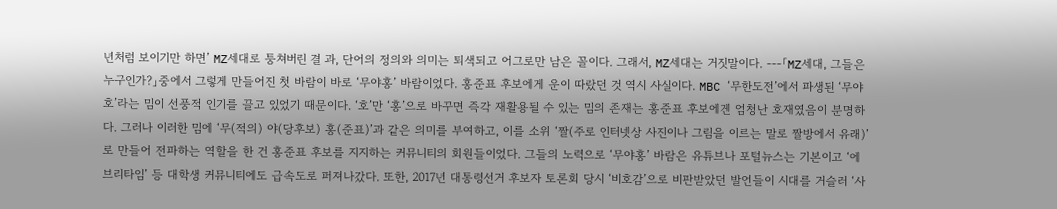년처럼 보이기만 하면’ MZ세대로 퉁쳐버린 결 과, 단어의 정의와 의미는 퇴색되고 어그로만 남은 꼴이다. 그래서, MZ세대는 거짓말이다. ---「MZ세대, 그들은 누구인가?」중에서 그렇게 만들어진 첫 바람이 바로 ‘무야홍’ 바람이었다. 홍준표 후보에게 운이 따랐던 것 역시 사실이다. MBC ‘무한도전’에서 파생된 ‘무야호’라는 밈이 선풍적 인기를 끌고 있었기 때문이다. ‘호’만 ‘홍’으로 바꾸면 즉각 재활용될 수 있는 밈의 존재는 홍준표 후보에겐 엄청난 호재였음이 분명하다. 그러나 이러한 밈에 ‘무(적의) 야(당후보) 홍(준표)’과 같은 의미를 부여하고, 이를 소위 ‘짤(주로 인터넷상 사진이나 그림을 이르는 말로 짤방에서 유래)’로 만들어 전파하는 역할을 한 건 홍준표 후보를 지지하는 커뮤니티의 회원들이었다. 그들의 노력으로 ‘무야홍’ 바람은 유튜브나 포털뉴스는 기본이고 ‘에브리타임’ 등 대학생 커뮤니티에도 급속도로 퍼져나갔다. 또한, 2017년 대통령선거 후보자 토론회 당시 ‘비호감’으로 비판받았던 발언들이 시대를 거슬러 ‘사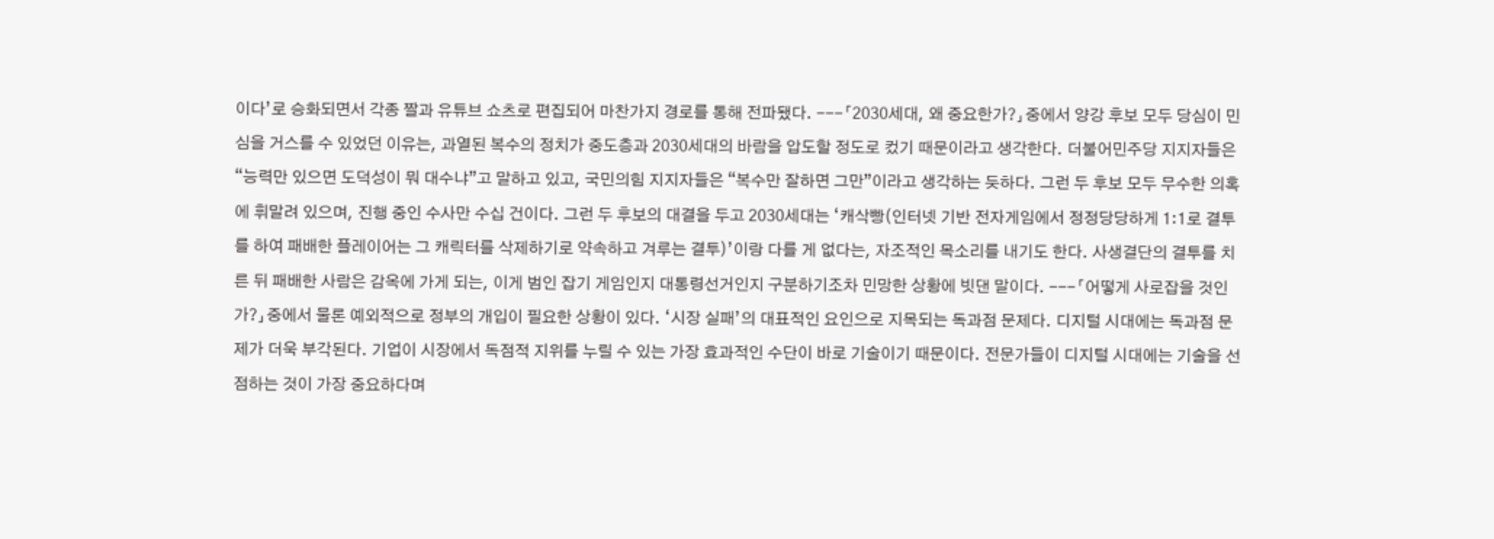이다’로 승화되면서 각종 짤과 유튜브 쇼츠로 편집되어 마찬가지 경로를 통해 전파됐다. ---「2030세대, 왜 중요한가?」중에서 양강 후보 모두 당심이 민심을 거스를 수 있었던 이유는, 과열된 복수의 정치가 중도층과 2030세대의 바람을 압도할 정도로 컸기 때문이라고 생각한다. 더불어민주당 지지자들은 “능력만 있으면 도덕성이 뭐 대수냐”고 말하고 있고, 국민의힘 지지자들은 “복수만 잘하면 그만”이라고 생각하는 듯하다. 그런 두 후보 모두 무수한 의혹에 휘말려 있으며, 진행 중인 수사만 수십 건이다. 그런 두 후보의 대결을 두고 2030세대는 ‘캐삭빵(인터넷 기반 전자게임에서 정정당당하게 1:1로 결투를 하여 패배한 플레이어는 그 캐릭터를 삭제하기로 약속하고 겨루는 결투)’이랑 다를 게 없다는, 자조적인 목소리를 내기도 한다. 사생결단의 결투를 치른 뒤 패배한 사람은 감옥에 가게 되는, 이게 범인 잡기 게임인지 대통령선거인지 구분하기조차 민망한 상황에 빗댄 말이다. ---「어떻게 사로잡을 것인가?」중에서 물론 예외적으로 정부의 개입이 필요한 상황이 있다. ‘시장 실패’의 대표적인 요인으로 지목되는 독과점 문제다. 디지털 시대에는 독과점 문제가 더욱 부각된다. 기업이 시장에서 독점적 지위를 누릴 수 있는 가장 효과적인 수단이 바로 기술이기 때문이다. 전문가들이 디지털 시대에는 기술을 선점하는 것이 가장 중요하다며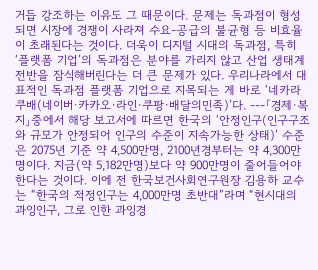거듭 강조하는 이유도 그 때문이다. 문제는 독과점이 형성되면 시장에 경쟁이 사라져 수요-공급의 불균형 등 비효율이 초래된다는 것이다. 더욱이 디지털 시대의 독과점, 특히 ‘플랫폼 기업’의 독과점은 분야를 가리지 않고 산업 생태계 전반을 잠식해버린다는 더 큰 문제가 있다. 우리나라에서 대표적인 독과점 플랫폼 기업으로 지목되는 게 바로 ‘네카라쿠배(네이버·카카오·라인·쿠팡·배달의민족)’다. ---「경제·복지」중에서 해당 보고서에 따르면 한국의 ‘안정인구(인구구조와 규모가 안정되어 인구의 수준이 지속가능한 상태)’ 수준은 2075년 기준 약 4,500만명, 2100년경부터는 약 4,300만명이다. 지금(약 5,182만명)보다 약 900만명이 줄어들어야 한다는 것이다. 이에 전 한국보건사회연구원장 김용하 교수는 “한국의 적정인구는 4,000만명 초반대”라며 “현시대의 과잉인구, 그로 인한 과잉경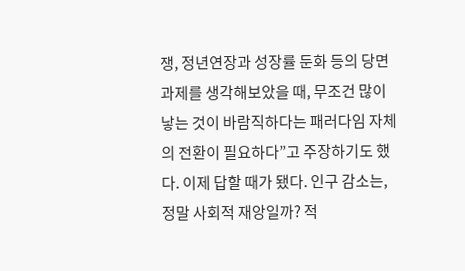쟁, 정년연장과 성장률 둔화 등의 당면 과제를 생각해보았을 때, 무조건 많이 낳는 것이 바람직하다는 패러다임 자체의 전환이 필요하다”고 주장하기도 했다. 이제 답할 때가 됐다. 인구 감소는, 정말 사회적 재앙일까? 적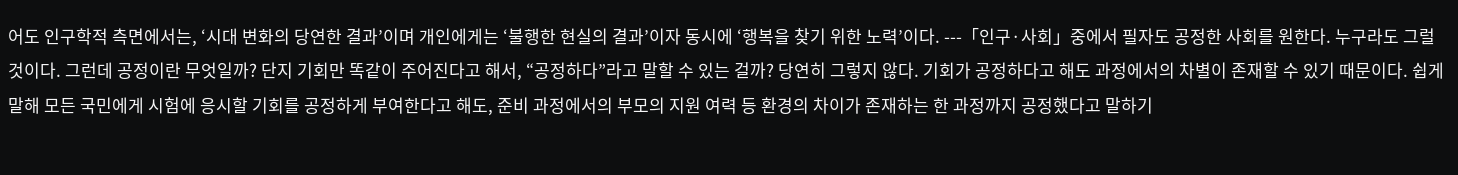어도 인구학적 측면에서는, ‘시대 변화의 당연한 결과’이며 개인에게는 ‘불행한 현실의 결과’이자 동시에 ‘행복을 찾기 위한 노력’이다. ---「인구·사회」중에서 필자도 공정한 사회를 원한다. 누구라도 그럴 것이다. 그런데 공정이란 무엇일까? 단지 기회만 똑같이 주어진다고 해서, “공정하다”라고 말할 수 있는 걸까? 당연히 그렇지 않다. 기회가 공정하다고 해도 과정에서의 차별이 존재할 수 있기 때문이다. 쉽게 말해 모든 국민에게 시험에 응시할 기회를 공정하게 부여한다고 해도, 준비 과정에서의 부모의 지원 여력 등 환경의 차이가 존재하는 한 과정까지 공정했다고 말하기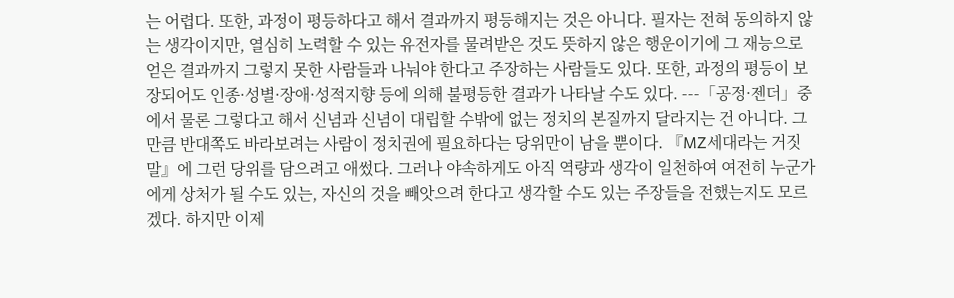는 어렵다. 또한, 과정이 평등하다고 해서 결과까지 평등해지는 것은 아니다. 필자는 전혀 동의하지 않는 생각이지만, 열심히 노력할 수 있는 유전자를 물려받은 것도 뜻하지 않은 행운이기에 그 재능으로 얻은 결과까지 그렇지 못한 사람들과 나눠야 한다고 주장하는 사람들도 있다. 또한, 과정의 평등이 보장되어도 인종·성별·장애·성적지향 등에 의해 불평등한 결과가 나타날 수도 있다. ---「공정·젠더」중에서 물론 그렇다고 해서 신념과 신념이 대립할 수밖에 없는 정치의 본질까지 달라지는 건 아니다. 그만큼 반대쪽도 바라보려는 사람이 정치권에 필요하다는 당위만이 남을 뿐이다. 『MZ세대라는 거짓말』에 그런 당위를 담으려고 애썼다. 그러나 야속하게도 아직 역량과 생각이 일천하여 여전히 누군가에게 상처가 될 수도 있는, 자신의 것을 빼앗으려 한다고 생각할 수도 있는 주장들을 전했는지도 모르겠다. 하지만 이제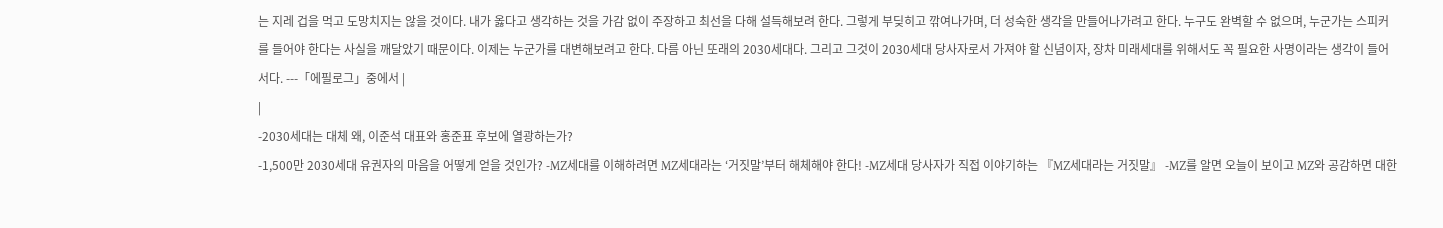는 지레 겁을 먹고 도망치지는 않을 것이다. 내가 옳다고 생각하는 것을 가감 없이 주장하고 최선을 다해 설득해보려 한다. 그렇게 부딪히고 깎여나가며, 더 성숙한 생각을 만들어나가려고 한다. 누구도 완벽할 수 없으며, 누군가는 스피커를 들어야 한다는 사실을 깨달았기 때문이다. 이제는 누군가를 대변해보려고 한다. 다름 아닌 또래의 2030세대다. 그리고 그것이 2030세대 당사자로서 가져야 할 신념이자, 장차 미래세대를 위해서도 꼭 필요한 사명이라는 생각이 들어서다. ---「에필로그」중에서 |
|
-2030세대는 대체 왜, 이준석 대표와 홍준표 후보에 열광하는가?
-1,500만 2030세대 유권자의 마음을 어떻게 얻을 것인가? -MZ세대를 이해하려면 MZ세대라는 ‘거짓말’부터 해체해야 한다! -MZ세대 당사자가 직접 이야기하는 『MZ세대라는 거짓말』 -MZ를 알면 오늘이 보이고 MZ와 공감하면 대한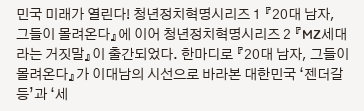민국 미래가 열린다! 청년정치혁명시리즈 1 『20대 남자, 그들이 몰려온다』에 이어 청년정치혁명시리즈 2 『MZ세대라는 거짓말』이 출간되었다. 한마디로 『20대 남자, 그들이 몰려온다』가 이대남의 시선으로 바라본 대한민국 ‘젠더갈등’과 ‘세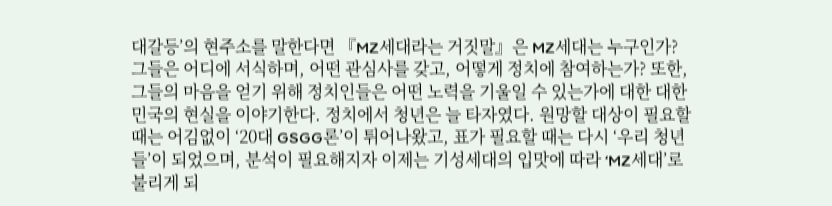대갈등’의 현주소를 말한다면 『MZ세대라는 거짓말』은 MZ세대는 누구인가? 그들은 어디에 서식하며, 어떤 관심사를 갖고, 어떻게 정치에 참여하는가? 또한, 그들의 마음을 얻기 위해 정치인들은 어떤 노력을 기울일 수 있는가에 대한 대한민국의 현실을 이야기한다. 정치에서 청년은 늘 타자였다. 원망할 대상이 필요할 때는 어김없이 ‘20대 GSGG론’이 튀어나왔고, 표가 필요할 때는 다시 ‘우리 청년들’이 되었으며, 분석이 필요해지자 이제는 기성세대의 입맛에 따라 ‘MZ세대’로 불리게 되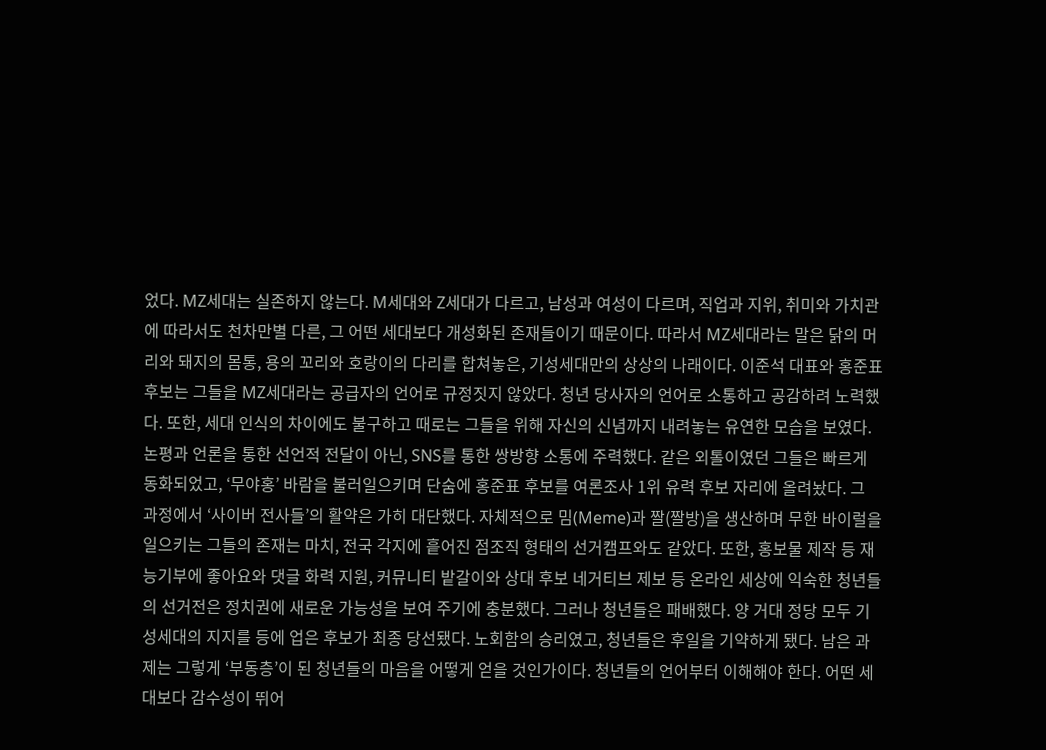었다. MZ세대는 실존하지 않는다. M세대와 Z세대가 다르고, 남성과 여성이 다르며, 직업과 지위, 취미와 가치관에 따라서도 천차만별 다른, 그 어떤 세대보다 개성화된 존재들이기 때문이다. 따라서 MZ세대라는 말은 닭의 머리와 돼지의 몸통, 용의 꼬리와 호랑이의 다리를 합쳐놓은, 기성세대만의 상상의 나래이다. 이준석 대표와 홍준표 후보는 그들을 MZ세대라는 공급자의 언어로 규정짓지 않았다. 청년 당사자의 언어로 소통하고 공감하려 노력했다. 또한, 세대 인식의 차이에도 불구하고 때로는 그들을 위해 자신의 신념까지 내려놓는 유연한 모습을 보였다. 논평과 언론을 통한 선언적 전달이 아닌, SNS를 통한 쌍방향 소통에 주력했다. 같은 외톨이였던 그들은 빠르게 동화되었고, ‘무야홍’ 바람을 불러일으키며 단숨에 홍준표 후보를 여론조사 1위 유력 후보 자리에 올려놨다. 그 과정에서 ‘사이버 전사들’의 활약은 가히 대단했다. 자체적으로 밈(Meme)과 짤(짤방)을 생산하며 무한 바이럴을 일으키는 그들의 존재는 마치, 전국 각지에 흩어진 점조직 형태의 선거캠프와도 같았다. 또한, 홍보물 제작 등 재능기부에 좋아요와 댓글 화력 지원, 커뮤니티 밭갈이와 상대 후보 네거티브 제보 등 온라인 세상에 익숙한 청년들의 선거전은 정치권에 새로운 가능성을 보여 주기에 충분했다. 그러나 청년들은 패배했다. 양 거대 정당 모두 기성세대의 지지를 등에 업은 후보가 최종 당선됐다. 노회함의 승리였고, 청년들은 후일을 기약하게 됐다. 남은 과제는 그렇게 ‘부동층’이 된 청년들의 마음을 어떻게 얻을 것인가이다. 청년들의 언어부터 이해해야 한다. 어떤 세대보다 감수성이 뛰어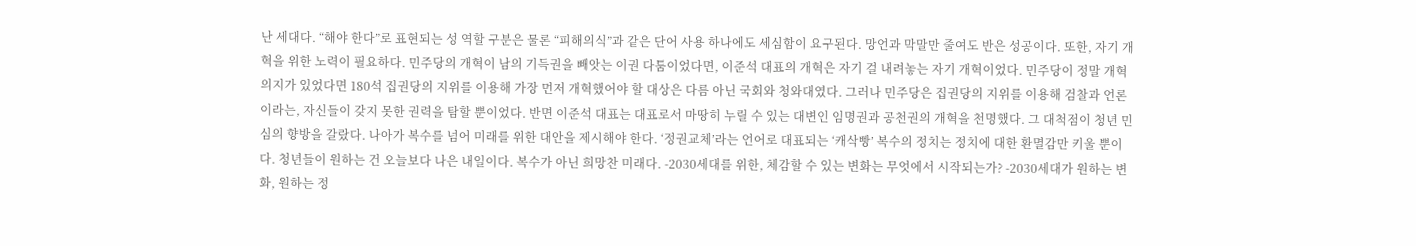난 세대다. “해야 한다”로 표현되는 성 역할 구분은 물론 “피해의식”과 같은 단어 사용 하나에도 세심함이 요구된다. 망언과 막말만 줄여도 반은 성공이다. 또한, 자기 개혁을 위한 노력이 필요하다. 민주당의 개혁이 남의 기득권을 빼앗는 이권 다툼이었다면, 이준석 대표의 개혁은 자기 걸 내려놓는 자기 개혁이었다. 민주당이 정말 개혁 의지가 있었다면 180석 집권당의 지위를 이용해 가장 먼저 개혁했어야 할 대상은 다름 아닌 국회와 청와대였다. 그러나 민주당은 집권당의 지위를 이용해 검찰과 언론이라는, 자신들이 갖지 못한 권력을 탐할 뿐이었다. 반면 이준석 대표는 대표로서 마땅히 누릴 수 있는 대변인 임명권과 공천권의 개혁을 천명했다. 그 대척점이 청년 민심의 향방을 갈랐다. 나아가 복수를 넘어 미래를 위한 대안을 제시해야 한다. ‘정권교체’라는 언어로 대표되는 ‘캐삭빵’ 복수의 정치는 정치에 대한 환멸감만 키울 뿐이다. 청년들이 원하는 건 오늘보다 나은 내일이다. 복수가 아닌 희망찬 미래다. -2030세대를 위한, 체감할 수 있는 변화는 무엇에서 시작되는가? -2030세대가 원하는 변화, 원하는 정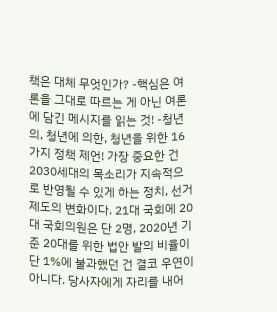책은 대체 무엇인가? -핵심은 여론을 그대로 따르는 게 아닌 여론에 담긴 메시지를 읽는 것! -청년의, 청년에 의한, 청년을 위한 16가지 정책 제언! 가장 중요한 건 2030세대의 목소리가 지속적으로 반영될 수 있게 하는 정치, 선거제도의 변화이다. 21대 국회에 20대 국회의원은 단 2명, 2020년 기준 20대를 위한 법안 발의 비율이 단 1%에 불과했던 건 결코 우연이 아니다. 당사자에게 자리를 내어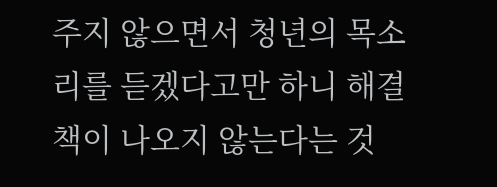주지 않으면서 청년의 목소리를 듣겠다고만 하니 해결책이 나오지 않는다는 것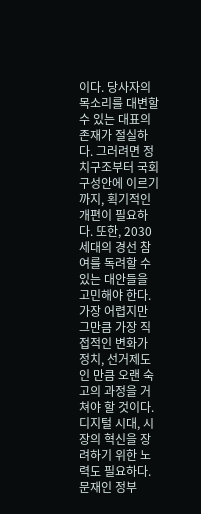이다. 당사자의 목소리를 대변할 수 있는 대표의 존재가 절실하다. 그러려면 정치구조부터 국회 구성안에 이르기까지, 획기적인 개편이 필요하다. 또한, 2030세대의 경선 참여를 독려할 수 있는 대안들을 고민해야 한다. 가장 어렵지만 그만큼 가장 직접적인 변화가 정치, 선거제도인 만큼 오랜 숙고의 과정을 거쳐야 할 것이다. 디지털 시대, 시장의 혁신을 장려하기 위한 노력도 필요하다. 문재인 정부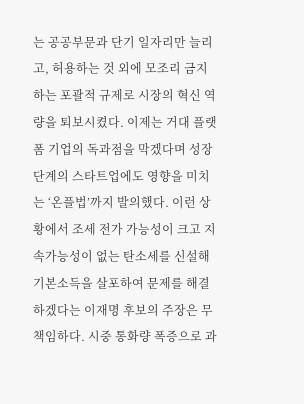는 공공부문과 단기 일자리만 늘리고, 허용하는 것 외에 모조리 금지하는 포괄적 규제로 시장의 혁신 역량을 퇴보시켰다. 이제는 거대 플랫폼 기업의 독과점을 막겠다며 성장 단계의 스타트업에도 영향을 미치는 ‘온플법’까지 발의했다. 이런 상황에서 조세 전가 가능성이 크고 지속가능성이 없는 탄소세를 신설해 기본소득을 살포하여 문제를 해결하겠다는 이재명 후보의 주장은 무책임하다. 시중 통화량 폭증으로 과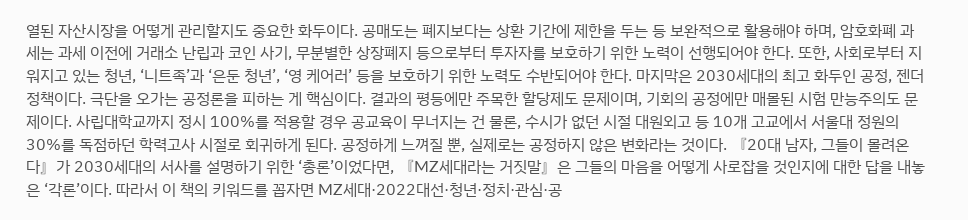열된 자산시장을 어떻게 관리할지도 중요한 화두이다. 공매도는 폐지보다는 상환 기간에 제한을 두는 등 보완적으로 활용해야 하며, 암호화폐 과세는 과세 이전에 거래소 난립과 코인 사기, 무분별한 상장폐지 등으로부터 투자자를 보호하기 위한 노력이 선행되어야 한다. 또한, 사회로부터 지워지고 있는 청년, ‘니트족’과 ‘은둔 청년’, ‘영 케어러’ 등을 보호하기 위한 노력도 수반되어야 한다. 마지막은 2030세대의 최고 화두인 공정, 젠더 정책이다. 극단을 오가는 공정론을 피하는 게 핵심이다. 결과의 평등에만 주목한 할당제도 문제이며, 기회의 공정에만 매몰된 시험 만능주의도 문제이다. 사립대학교까지 정시 100%를 적용할 경우 공교육이 무너지는 건 물론, 수시가 없던 시절 대원외고 등 10개 고교에서 서울대 정원의 30%를 독점하던 학력고사 시절로 회귀하게 된다. 공정하게 느껴질 뿐, 실제로는 공정하지 않은 변화라는 것이다. 『20대 남자, 그들이 몰려온다』가 2030세대의 서사를 설명하기 위한 ‘총론’이었다면, 『MZ세대라는 거짓말』은 그들의 마음을 어떻게 사로잡을 것인지에 대한 답을 내놓은 ‘각론’이다. 따라서 이 책의 키워드를 꼽자면 MZ세대·2022대선·청년·정치·관심·공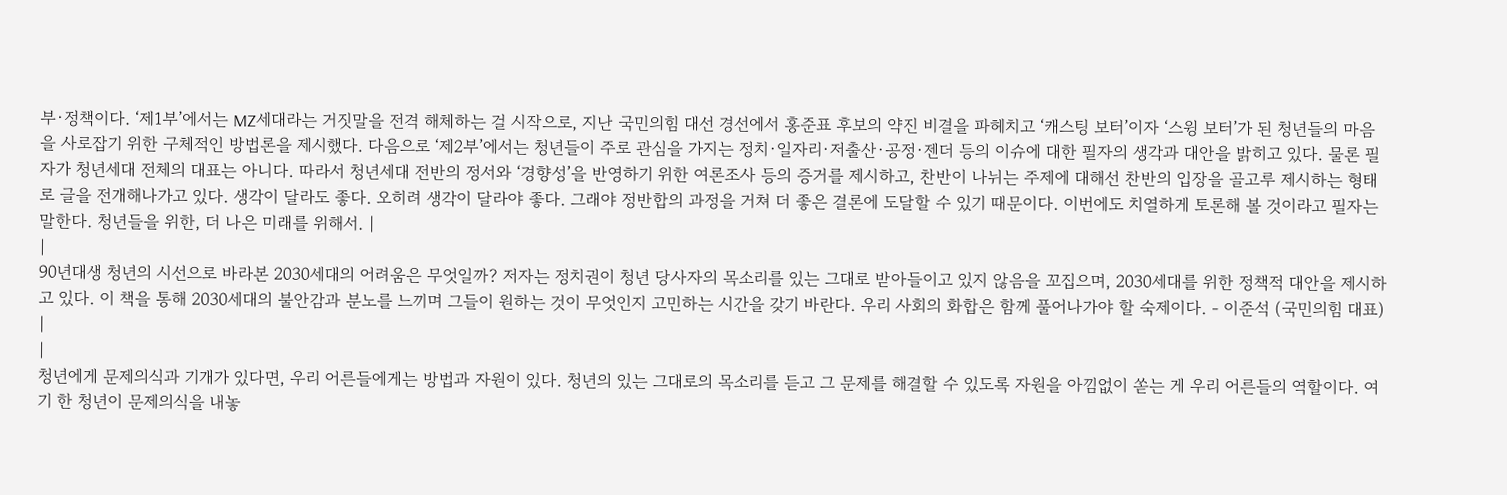부·정책이다. ‘제1부’에서는 MZ세대라는 거짓말을 전격 해체하는 걸 시작으로, 지난 국민의힘 대선 경선에서 홍준표 후보의 약진 비결을 파헤치고 ‘캐스팅 보터’이자 ‘스윙 보터’가 된 청년들의 마음을 사로잡기 위한 구체적인 방법론을 제시했다. 다음으로 ‘제2부’에서는 청년들이 주로 관심을 가지는 정치·일자리·저출산·공정·젠더 등의 이슈에 대한 필자의 생각과 대안을 밝히고 있다. 물론 필자가 청년세대 전체의 대표는 아니다. 따라서 청년세대 전반의 정서와 ‘경향성’을 반영하기 위한 여론조사 등의 증거를 제시하고, 찬반이 나뉘는 주제에 대해선 찬반의 입장을 골고루 제시하는 형태로 글을 전개해나가고 있다. 생각이 달라도 좋다. 오히려 생각이 달라야 좋다. 그래야 정반합의 과정을 거쳐 더 좋은 결론에 도달할 수 있기 때문이다. 이번에도 치열하게 토론해 볼 것이라고 필자는 말한다. 청년들을 위한, 더 나은 미래를 위해서. |
|
90년대생 청년의 시선으로 바라본 2030세대의 어려움은 무엇일까? 저자는 정치권이 청년 당사자의 목소리를 있는 그대로 받아들이고 있지 않음을 꼬집으며, 2030세대를 위한 정책적 대안을 제시하고 있다. 이 책을 통해 2030세대의 불안감과 분노를 느끼며 그들이 원하는 것이 무엇인지 고민하는 시간을 갖기 바란다. 우리 사회의 화합은 함께 풀어나가야 할 숙제이다. - 이준석 (국민의힘 대표)
|
|
청년에게 문제의식과 기개가 있다면, 우리 어른들에게는 방법과 자원이 있다. 청년의 있는 그대로의 목소리를 듣고 그 문제를 해결할 수 있도록 자원을 아낌없이 쏟는 게 우리 어른들의 역할이다. 여기 한 청년이 문제의식을 내놓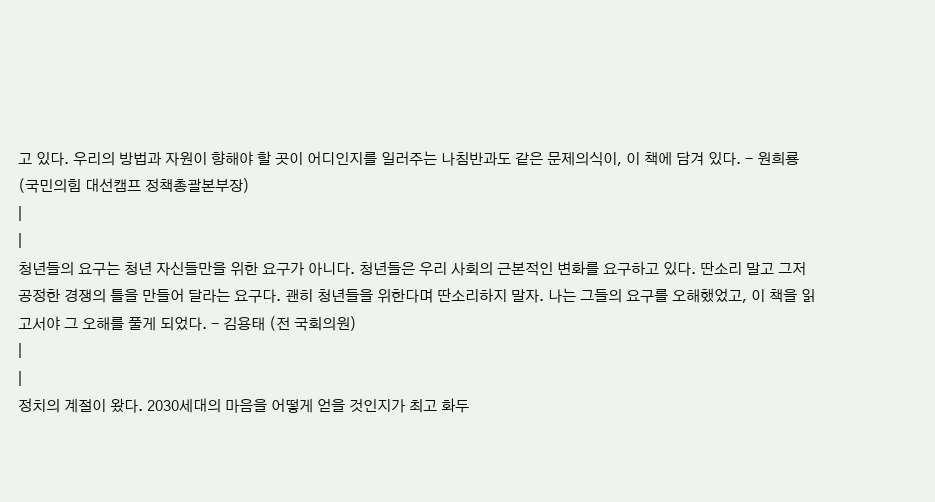고 있다. 우리의 방법과 자원이 향해야 할 곳이 어디인지를 일러주는 나침반과도 같은 문제의식이, 이 책에 담겨 있다. - 원희룡 (국민의힘 대선캠프 정책총괄본부장)
|
|
청년들의 요구는 청년 자신들만을 위한 요구가 아니다. 청년들은 우리 사회의 근본적인 변화를 요구하고 있다. 딴소리 말고 그저 공정한 경쟁의 틀을 만들어 달라는 요구다. 괜히 청년들을 위한다며 딴소리하지 말자. 나는 그들의 요구를 오해했었고, 이 책을 읽고서야 그 오해를 풀게 되었다. - 김용태 (전 국회의원)
|
|
정치의 계절이 왔다. 2030세대의 마음을 어떻게 얻을 것인지가 최고 화두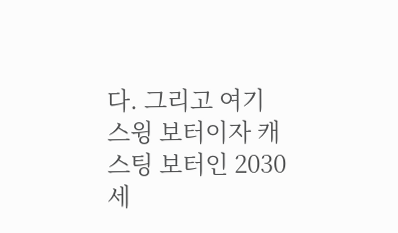다. 그리고 여기 스윙 보터이자 캐스팅 보터인 2030세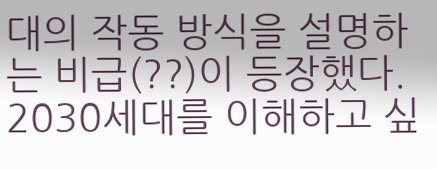대의 작동 방식을 설명하는 비급(??)이 등장했다. 2030세대를 이해하고 싶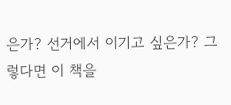은가? 선거에서 이기고 싶은가? 그렇다면 이 책을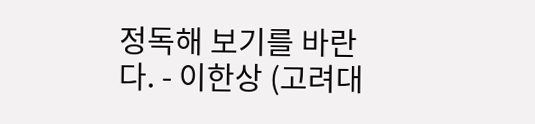정독해 보기를 바란다. - 이한상 (고려대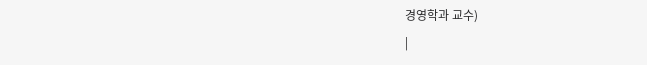경영학과 교수)
|